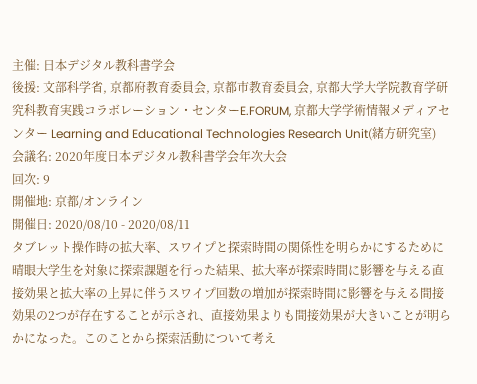主催: 日本デジタル教科書学会
後援: 文部科学省, 京都府教育委員会, 京都市教育委員会, 京都大学大学院教育学研究科教育実践コラボレーション・センターE.FORUM, 京都大学学術情報メディアセンター Learning and Educational Technologies Research Unit(緒方研究室)
会議名: 2020年度日本デジタル教科書学会年次大会
回次: 9
開催地: 京都/オンライン
開催日: 2020/08/10 - 2020/08/11
タブレット操作時の拡大率、スワイプと探索時間の関係性を明らかにするために晴眼大学生を対象に探索課題を行った結果、拡大率が探索時間に影響を与える直接効果と拡大率の上昇に伴うスワイプ回数の増加が探索時間に影響を与える間接効果の2つが存在することが示され、直接効果よりも間接効果が大きいことが明らかになった。このことから探索活動について考え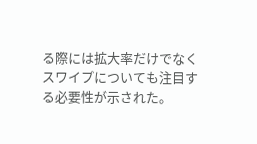る際には拡大率だけでなくスワイプについても注目する必要性が示された。